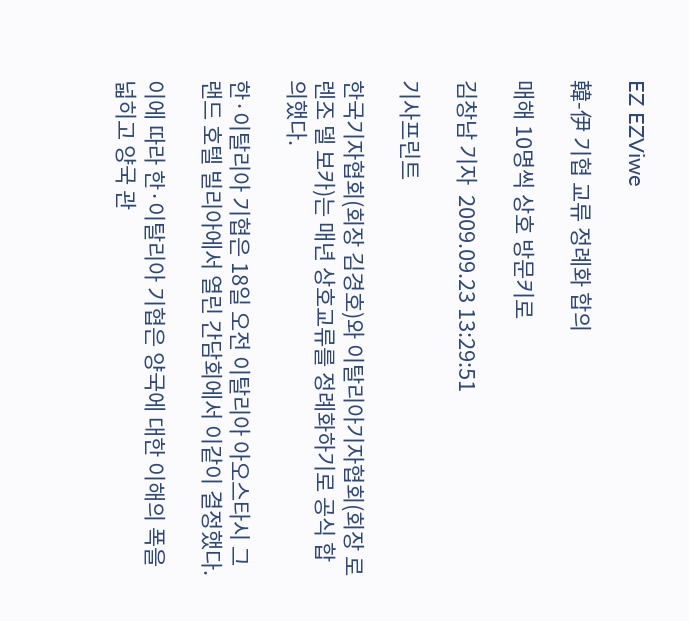EZ EZViwe

韓-伊 기협 교류 정례화 합의

매해 10명씩 상호 방문키로

김창남 기자  2009.09.23 13:29:51

기사프린트

한국기자협회(회장 김경호)와 이탈리아기자협회(회장 로렌조 델 보카)는 매년 상호교류를 정례화하기로 공식 합의했다.

한·이탈리아 기협은 18일 오전 이탈리아 아오스타시 그랜드 호텔 빌리아에서 열린 간담회에서 이같이 결정했다.

이에 따라 한·이탈리아 기협은 양국에 대한 이해의 폭을 넓히고 양국 관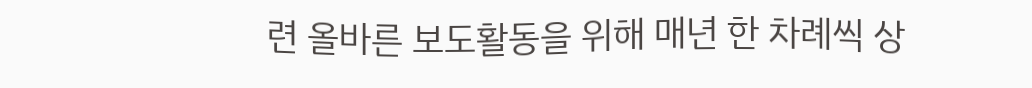련 올바른 보도활동을 위해 매년 한 차례씩 상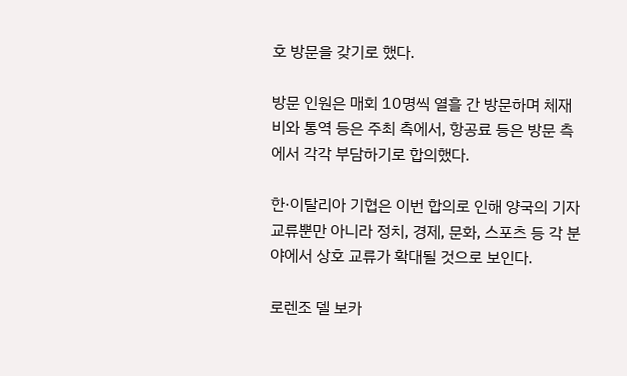호 방문을 갖기로 했다.

방문 인원은 매회 10명씩 열흘 간 방문하며 체재비와 통역 등은 주최 측에서, 항공료 등은 방문 측에서 각각 부담하기로 합의했다.

한·이탈리아 기협은 이번 합의로 인해 양국의 기자교류뿐만 아니라 정치, 경제, 문화, 스포츠 등 각 분야에서 상호 교류가 확대될 것으로 보인다.

로렌조 델 보카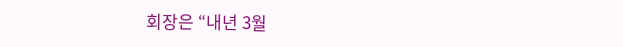회장은 “내년 3월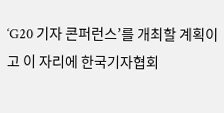‘G20 기자 콘퍼런스’를 개최할 계획이고 이 자리에 한국기자협회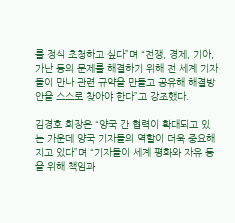를 정식 초청하고 싶다”며 “전쟁, 경제, 기아, 가난 등의 문제를 해결하기 위해 전 세계 기자들이 만나 관련 규약을 만들고 공유해 해결방안을 스스로 찾아야 한다”고 강조했다.

김경호 회장은 “양국 간 협력이 확대되고 있는 가운데 양국 기자들의 역할이 더욱 중요해지고 있다”며 “기자들이 세계 평화와 자유 등을 위해 책임과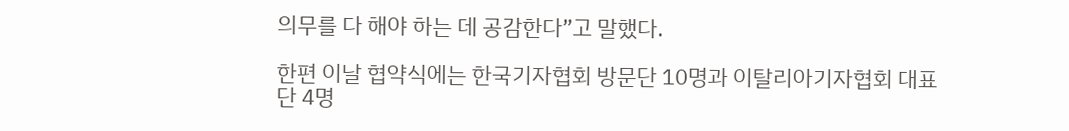의무를 다 해야 하는 데 공감한다”고 말했다.

한편 이날 협약식에는 한국기자협회 방문단 10명과 이탈리아기자협회 대표단 4명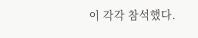이 각각 참석했다.